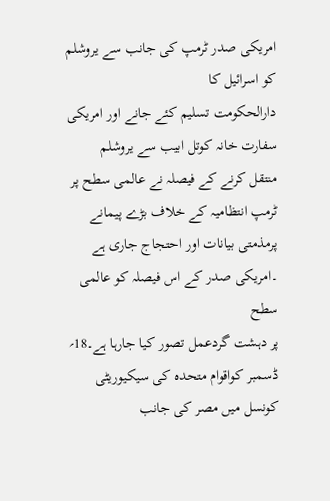امریکی صدر ٹرمپ کی جانب سے یروشلم کو اسرائیل کا
دارالحکومت تسلیم کئے جانے اور امریکی سفارت خانہ کوتل ابیب سے یروشلم
منتقل کرنے کے فیصلہ نے عالمی سطح پر ٹرمپ انتظامیہ کے خلاف بڑے پیمانے
پرمذمتی بیانات اور احتجاج جاری ہے ۔امریکی صدر کے اس فیصلہ کو عالمی سطح
پر دہشت گردعمل تصور کیا جارہا ہے۔18؍ ڈسمبر کواقوام متحدہ کی سیکیوریٹی
کونسل میں مصر کی جانب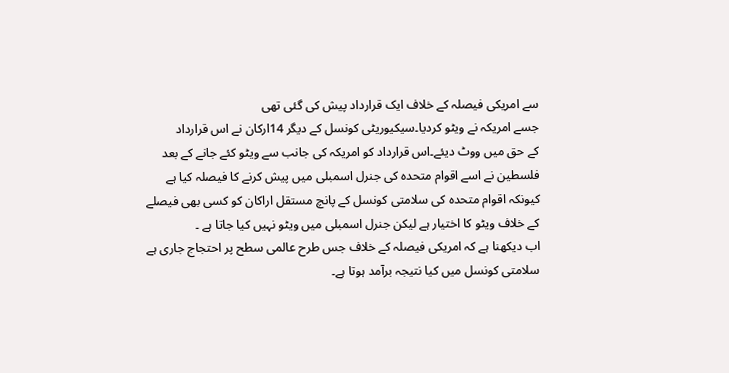سے امریکی فیصلہ کے خلاف ایک قرارداد پیش کی گئی تھی
جسے امریکہ نے ویٹو کردیا۔سیکیوریٹی کونسل کے دیگر 14ارکان نے اس قرارداد
کے حق میں ووٹ دیئے۔اس قرارداد کو امریکہ کی جانب سے ویٹو کئے جانے کے بعد
فلسطین نے اسے اقوام متحدہ کی جنرل اسمبلی میں پیش کرنے کا فیصلہ کیا ہے
کیونکہ اقوام متحدہ کی سلامتی کونسل کے پانچ مستقل اراکان کو کسی بھی فیصلے
کے خلاف ویٹو کا اختیار ہے لیکن جنرل اسمبلی میں ویٹو نہیں کیا جاتا ہے ۔
اب دیکھنا ہے کہ امریکی فیصلہ کے خلاف جس طرح عالمی سطح پر احتجاج جاری ہے
سلامتی کونسل میں کیا نتیجہ برآمد ہوتا ہے۔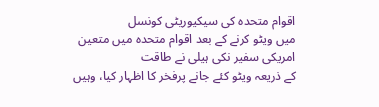اقوام متحدہ کی سیکیوریٹی کونسل
میں ویٹو کرنے کے بعد اقوام متحدہ میں متعین امریکی سفیر نکی ہیلی نے طاقت
کے ذریعہ ویٹو کئے جانے پرفخر کا اظہار کیا، وہیں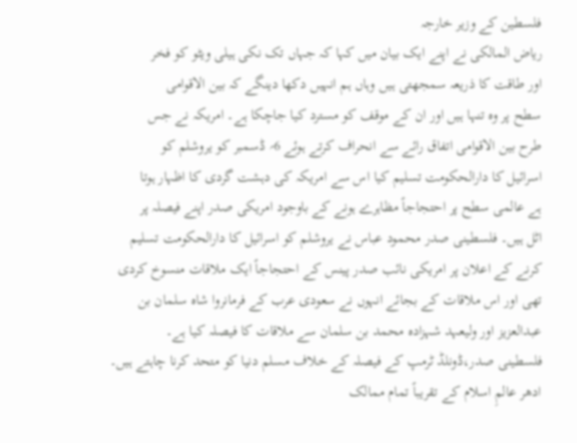فلسطین کے وزیر خارجہ
ریاض المالکی نے اپنے ایک بیان میں کہا کہ جہاں تک نکی ہیلی ویٹو کو فخر
اور طاقت کا ذریعہ سمجھتی ہیں وہاں ہم انہیں دکھا دینگے کہ بین الاقوامی
سطح پر وہ تنہا ہیں اور ان کے موقف کو مسترد کیا جاچکا ہے۔ امریکہ نے جس
طرح بین الاقوامی اتفاق رائے سے انحراف کرتے ہوئے 6؍ ڈسمبر کو یروشلم کو
اسرائیل کا دارالحکومت تسلیم کیا اس سے امریکہ کی دہشت گردی کا اظہار ہوتا
ہے عالمی سطح پر احتجاجاً مظاہرے ہونے کے باوجود امریکی صدر اپنے فیصلہ پر
اٹل ہیں۔ فلسطینی صدر محمود عباس نے یروشلم کو اسرائیل کا دارالحکومت تسلیم
کرنے کے اعلان پر امریکی نائب صدر پینس کے احتجاجاً ایک ملاقات منسوخ کردی
تھی اور اس ملاقات کے بجائے انہوں نے سعودی عرب کے فرمانروا شاہ سلمان بن
عبدالعزیز اور ولیعہد شہزادہ محمد بن سلمان سے ملاقات کا فیصلہ کیا ہے۔
فلسطینی صدر،ڈونلڈ ٹرمپ کے فیصلہ کے خلاف مسلم دنیا کو متحد کرنا چاہتے ہیں۔
ادھر عالمِ اسلام کے تقریباً تمام ممالک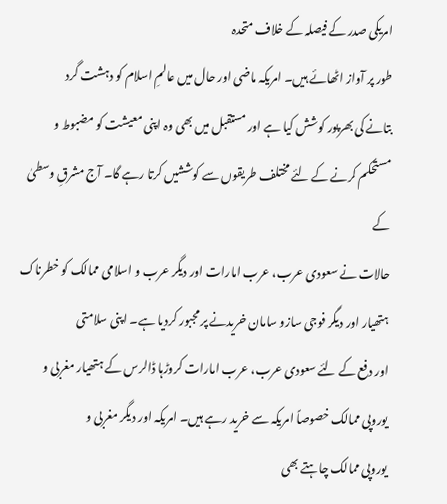امریکی صدر کے فیصلہ کے خلاف متحدہ
طور پر آواز اٹھائے ہیں۔ امریکہ ماضی اور حال میں عالمِ اسلام کو دہشت گرد
بتانے کی بھرپور کوشش کیا ہے اور مستقبل میں بھی وہ اپنی معیشت کو مضبوط و
مستحکم کرنے کے لئے مختلف طریقوں سے کوششیں کرتا رہے گا۔ آج مشرقِ وسطیٰ کے
حالات نے سعودی عرب، عرب امارات اور دیگر عرب و اسلامی ممالک کو خطرناک
ہتھیار اور دیگر فوجی سازو سامان خریدنے پر مجبور کردیا ہے۔ اپنی سلامتی
اور دفع کے لئے سعودی عرب، عرب امارات کروڑہا ڈالرس کے ہتھیار مغربی و
یوروپی ممالک خصوصاً امریکہ سے خرید رہے ہیں۔ امریکہ اور دیگر مغربی و
یوروپی ممالک چاہتے بھی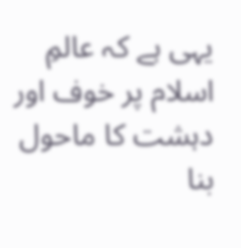یہی ہے کہ عالمِ اسلام پر خوف اور دہشت کا ماحول
بنا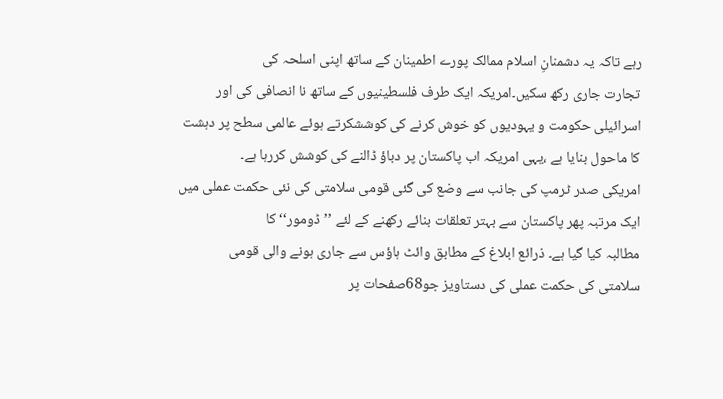رہے تاکہ یہ دشمنانِ اسلام ممالک پورے اطمینان کے ساتھ اپنی اسلحہ کی
تجارت جاری رکھ سکیں۔امریکہ ایک طرف فلسطینیوں کے ساتھ نا انصافی کی اور
اسرائیلی حکومت و یہودیوں کو خوش کرنے کی کوششکرتے ہوئے عالمی سطح پر دہشت
کا ماحول بنایا ہے ،یہی امریکہ اب پاکستان پر دباؤ ڈالنے کی کوشش کررہا ہے۔
امریکی صدر ٹرمپ کی جانب سے وضع کی گئی قومی سلامتی کی نئی حکمت عملی میں
ایک مرتبہ پھر پاکستان سے بہتر تعلقات بنائے رکھنے کے لئے ’’ڈومور‘‘ کا
مطالبہ کیا گیا ہے۔ ذرائع ابلاغ کے مطابق وائٹ ہاؤس سے جاری ہونے والی قومی
سلامتی کی حکمت عملی کی دستاویز جو68صفحات پر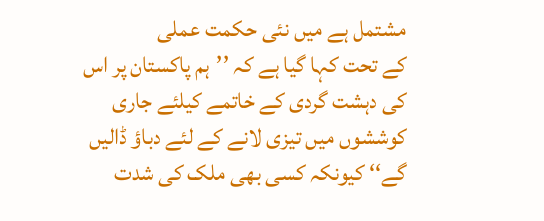مشتمل ہے میں نئی حکمت عملی
کے تحت کہا گیا ہے کہ ’’ہم پاکستان پر اس کی دہشت گردی کے خاتمے کیلئے جاری
کوششوں میں تیزی لانے کے لئے دباؤ ڈالیں گے‘‘ کیونکہ کسی بھی ملک کی شدت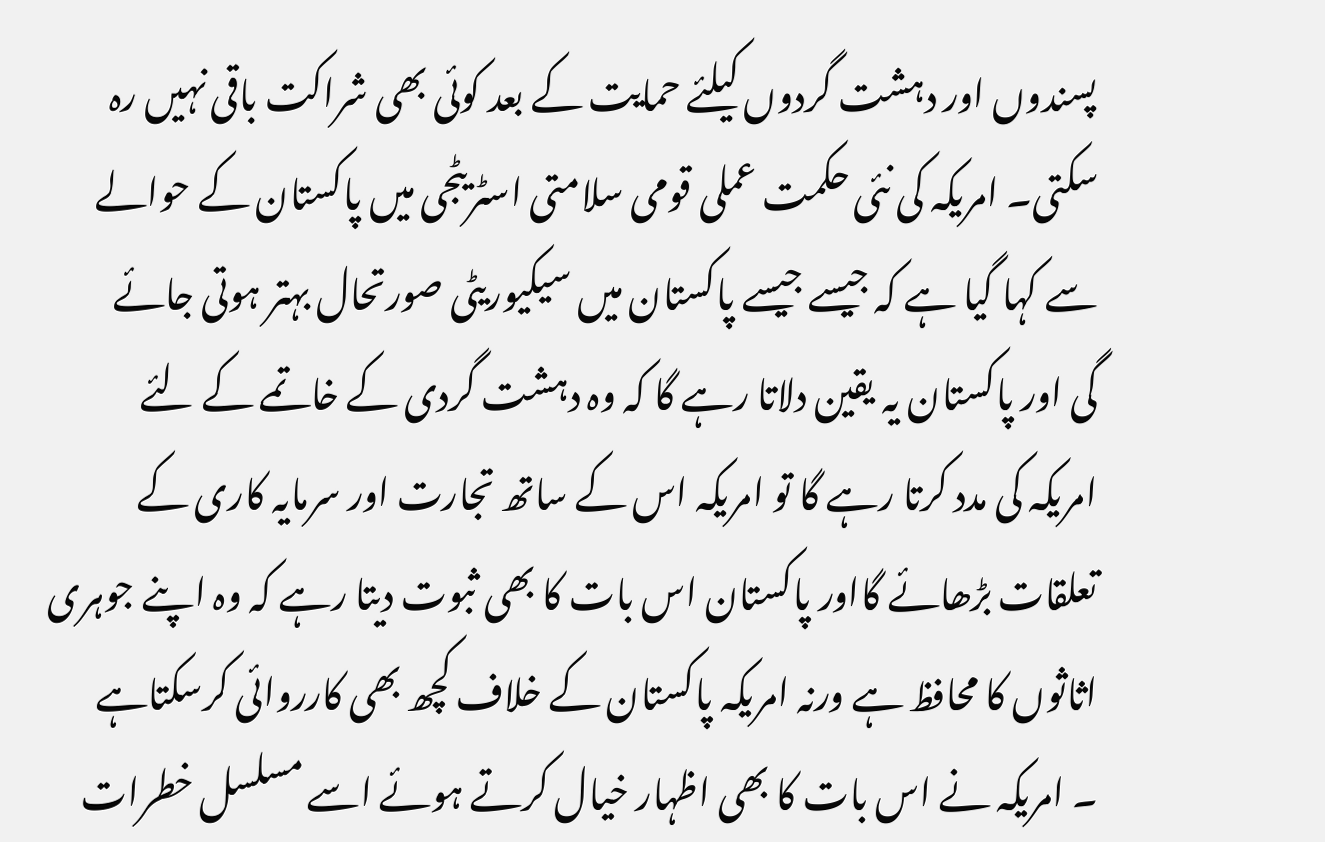پسندوں اور دہشت گردوں کیلئے حمایت کے بعد کوئی بھی شراکت باقی نہیں رہ
سکتی۔ امریکہ کی نئی حکمت عملی قومی سلامتی اسٹریٹجی میں پاکستان کے حوالے
سے کہا گیا ہے کہ جیسے جیسے پاکستان میں سیکیوریٹی صورتحال بہتر ہوتی جائے
گی اور پاکستان یہ یقین دلاتا رہے گا کہ وہ دہشت گردی کے خاتمے کے لئے
امریکہ کی مدد کرتا رہے گا تو امریکہ اس کے ساتھ تجارت اور سرمایہ کاری کے
تعلقات بڑھائے گااور پاکستان اس بات کا بھی ثبوت دیتا رہے کہ وہ اپنے جوہری
اثاثوں کا محافظ ہے ورنہ امریکہ پاکستان کے خلاف کچھ بھی کارروائی کرسکتاہے
۔ امریکہ نے اس بات کا بھی اظہار خیال کرتے ہوئے اسے مسلسل خطرات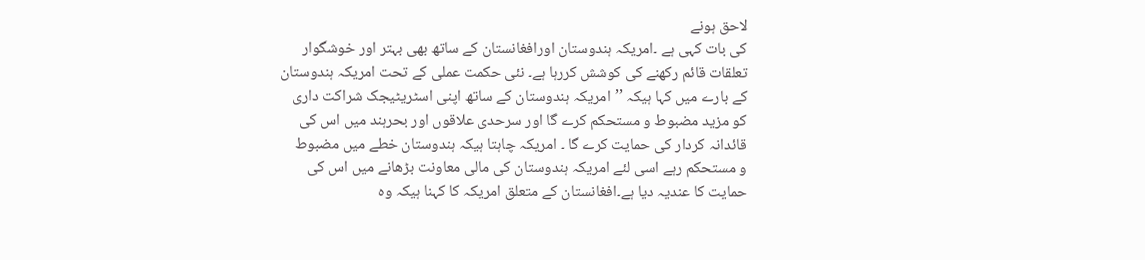لاحق ہونے
کی بات کہی ہے ۔امریکہ ہندوستان اورافغانستان کے ساتھ بھی بہتر اور خوشگوار
تعلقات قائم رکھنے کی کوشش کررہا ہے۔ نئی حکمت عملی کے تحت امریکہ ہندوستان
کے بارے میں کہا ہیکہ ’’امریکہ ہندوستان کے ساتھ اپنی اسٹریٹیجک شراکت داری
کو مزید مضبوط و مستحکم کرے گا اور سرحدی علاقوں اور بحرہند میں اس کی
قائدانہ کردار کی حمایت کرے گا ۔ امریکہ چاہتا ہیکہ ہندوستان خطے میں مضبوط
و مستحکم رہے اسی لئے امریکہ ہندوستان کی مالی معاونت بڑھانے میں اس کی
حمایت کا عندیہ دیا ہے۔افغانستان کے متعلق امریکہ کا کہنا ہیکہ وہ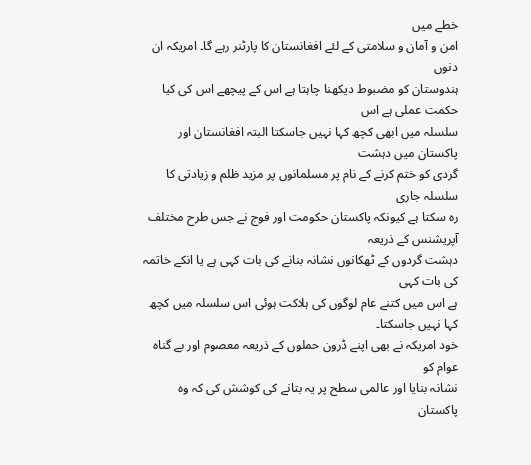خطے میں
امن و آمان و سلامتی کے لئے افغانستان کا پارٹنر رہے گا۔ امریکہ ان دنوں
ہندوستان کو مضبوط دیکھنا چاہتا ہے اس کے پیچھے اس کی کیا حکمت عملی ہے اس
سلسلہ میں ابھی کچھ کہا نہیں جاسکتا البتہ افغانستان اور پاکستان میں دہشت
گردی کو ختم کرنے کے نام پر مسلمانوں پر مزید ظلم و زیادتی کا سلسلہ جاری
رہ سکتا ہے کیونکہ پاکستان حکومت اور فوج نے جس طرح مختلف آپریشنس کے ذریعہ
دہشت گردوں کے ٹھکانوں نشانہ بنانے کی بات کہی ہے یا انکے خاتمہ کی بات کہی
ہے اس میں کتنے عام لوگوں کی ہلاکت ہوئی اس سلسلہ میں کچھ کہا نہیں جاسکتا۔
خود امریکہ نے بھی اپنے ڈرون حملوں کے ذریعہ معصوم اور بے گناہ عوام کو
نشانہ بنایا اور عالمی سطح پر یہ بتانے کی کوشش کی کہ وہ پاکستان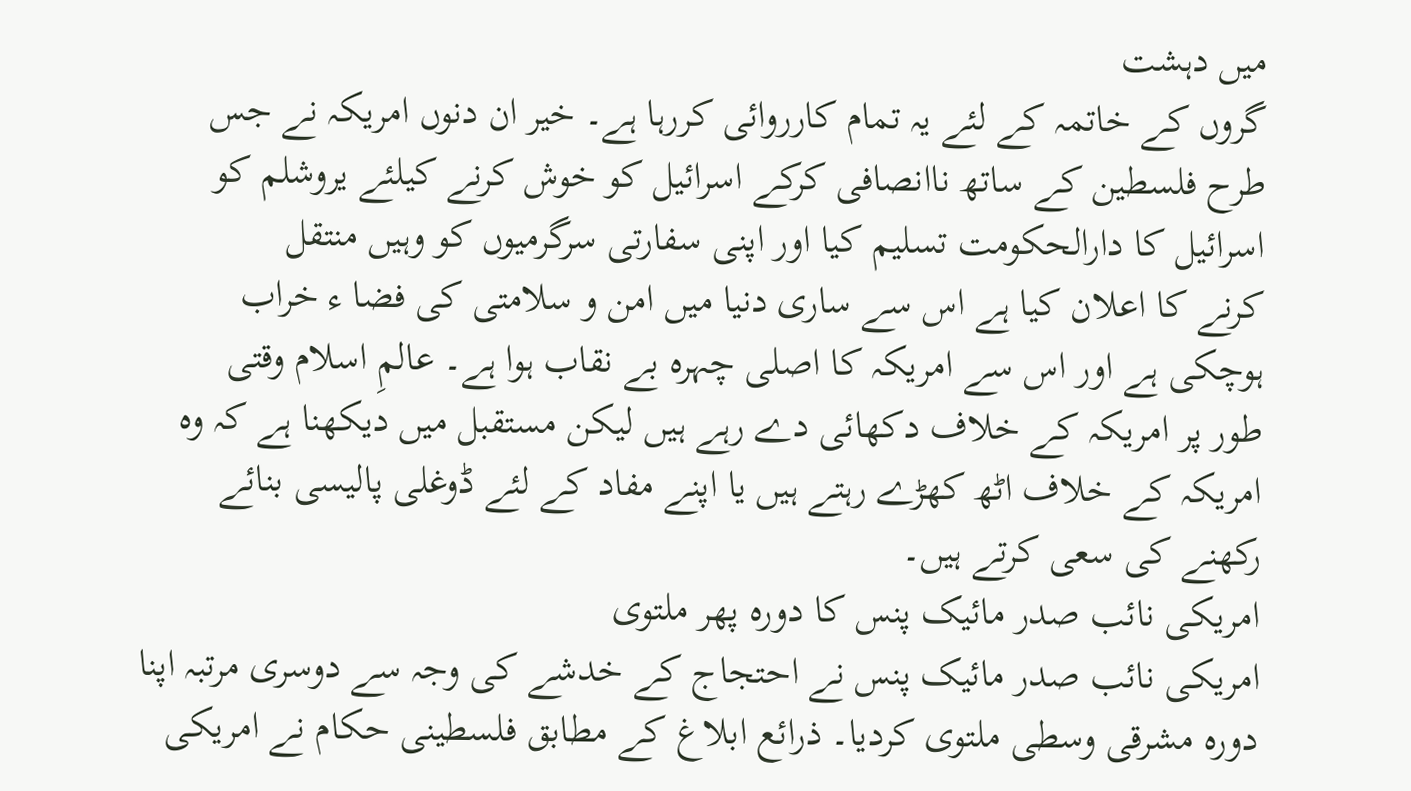میں دہشت
گروں کے خاتمہ کے لئے یہ تمام کارروائی کررہا ہے۔ خیر ان دنوں امریکہ نے جس
طرح فلسطین کے ساتھ ناانصافی کرکے اسرائیل کو خوش کرنے کیلئے یروشلم کو
اسرائیل کا دارالحکومت تسلیم کیا اور اپنی سفارتی سرگرمیوں کو وہیں منتقل
کرنے کا اعلان کیا ہے اس سے ساری دنیا میں امن و سلامتی کی فضا ء خراب
ہوچکی ہے اور اس سے امریکہ کا اصلی چہرہ بے نقاب ہوا ہے۔ عالمِ اسلام وقتی
طور پر امریکہ کے خلاف دکھائی دے رہے ہیں لیکن مستقبل میں دیکھنا ہے کہ وہ
امریکہ کے خلاف اٹھ کھڑے رہتے ہیں یا اپنے مفاد کے لئے ڈوغلی پالیسی بنائے
رکھنے کی سعی کرتے ہیں۔
امریکی نائب صدر مائیک پنس کا دورہ پھر ملتوی
امریکی نائب صدر مائیک پنس نے احتجاج کے خدشے کی وجہ سے دوسری مرتبہ اپنا
دورہ مشرقی وسطی ملتوی کردیا۔ ذرائع ابلاغ کے مطابق فلسطینی حکام نے امریکی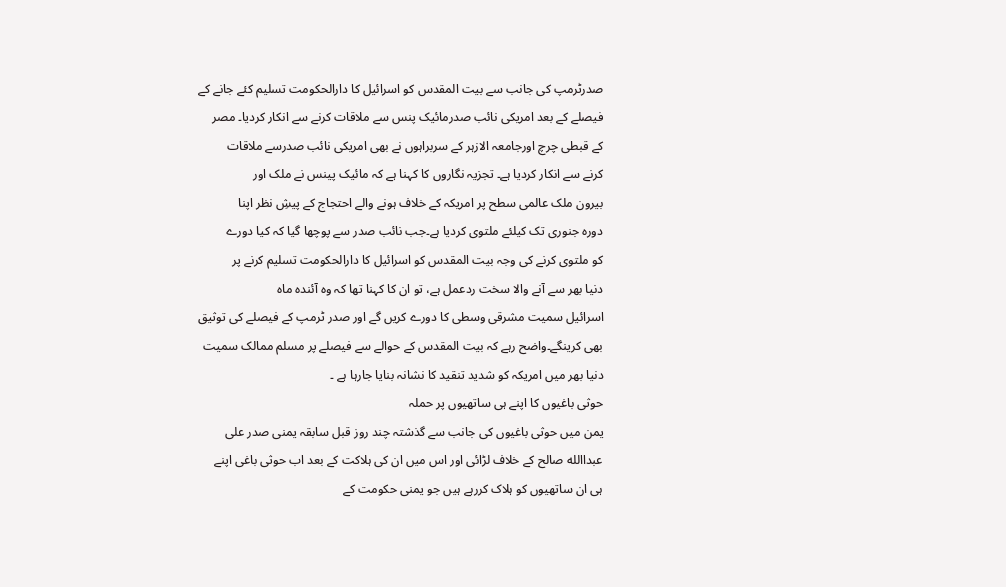صدرٹرمپ کی جانب سے بیت المقدس کو اسرائیل کا دارالحکومت تسلیم کئے جانے کے
فیصلے کے بعد امریکی نائب صدرمائیک پنس سے ملاقات کرنے سے انکار کردیا۔ مصر
کے قبطی چرچ اورجامعہ الازہر کے سربراہوں نے بھی امریکی نائب صدرسے ملاقات
کرنے سے انکار کردیا ہے۔ تجزیہ نگاروں کا کہنا ہے کہ مائیک پینس نے ملک اور
بیرون ملک عالمی سطح پر امریکہ کے خلاف ہونے والے احتجاج کے پیشِ نظر اپنا
دورہ جنوری تک کیلئے ملتوی کردیا ہے۔جب نائب صدر سے پوچھا گیا کہ کیا دورے
کو ملتوی کرنے کی وجہ بیت المقدس کو اسرائیل کا دارالحکومت تسلیم کرنے پر
دنیا بھر سے آنے والا سخت ردعمل ہے، تو ان کا کہنا تھا کہ وہ آئندہ ماہ
اسرائیل سمیت مشرقی وسطی کا دورے کریں گے اور صدر ٹرمپ کے فیصلے کی توثیق
بھی کرینگے۔واضح رہے کہ بیت المقدس کے حوالے سے فیصلے پر مسلم ممالک سمیت
دنیا بھر میں امریکہ کو شدید تنقید کا نشانہ بنایا جارہا ہے ۔
حوثی باغیوں کا اپنے ہی ساتھیوں پر حملہ
یمن میں حوثی باغیوں کی جانب سے گذشتہ چند روز قبل سابقہ یمنی صدر علی
عبداالله صالح کے خلاف لڑائی اور اس میں ان کی ہلاکت کے بعد اب حوثی باغی اپنے
ہی ان ساتھیوں کو ہلاک کررہے ہیں جو یمنی حکومت کے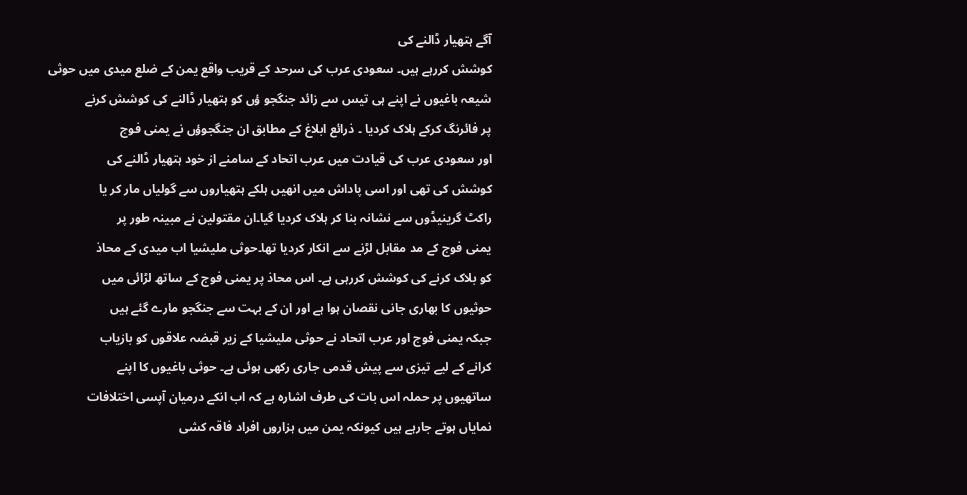آگے ہتھیار ڈالنے کی
کوشش کررہے ہیں۔ سعودی عرب کی سرحد کے قریب واقع یمن کے ضلع میدی میں حوثی
شیعہ باغیوں نے اپنے ہی تیس سے زائد جنگجو ؤں کو ہتھیار ڈالنے کی کوشش کرنے
پر فائرنگ کرکے ہلاک کردیا ۔ ذرائع ابلاغ کے مطابق ان جنگجوؤں نے یمنی فوج
اور سعودی عرب کی قیادت میں عرب اتحاد کے سامنے از خود ہتھیار ڈالنے کی
کوشش کی تھی اور اسی پاداش میں انھیں ہلکے ہتھیاروں سے گولیاں مار کر یا
راکٹ گرینیڈوں سے نشانہ بنا کر ہلاک کردیا گیا۔ان مقتولین نے مبینہ طور پر
یمنی فوج کے مد مقابل لڑنے سے انکار کردیا تھا۔حوثی ملیشیا اب میدی کے محاذ
کو بلاک کرنے کی کوشش کررہی ہے۔ اس محاذ پر یمنی فوج کے ساتھ لڑائی میں
حوثیوں کا بھاری جانی نقصان ہوا ہے اور ان کے بہت سے جنگجو مارے گئے ہیں
جبکہ یمنی فوج اور عرب اتحاد نے حوثی ملیشیا کے زیر قبضہ علاقوں کو بازیاب
کرانے کے لیے تیزی سے پیش قدمی جاری رکھی ہوئی ہے۔ حوثی باغیوں کا اپنے
ساتھیوں پر حملہ اس بات کی طرف اشارہ ہے کہ اب انکے درمیان آپسی اختلافات
نمایاں ہوتے جارہے ہیں کیونکہ یمن میں ہزاروں افراد فاقہ کشی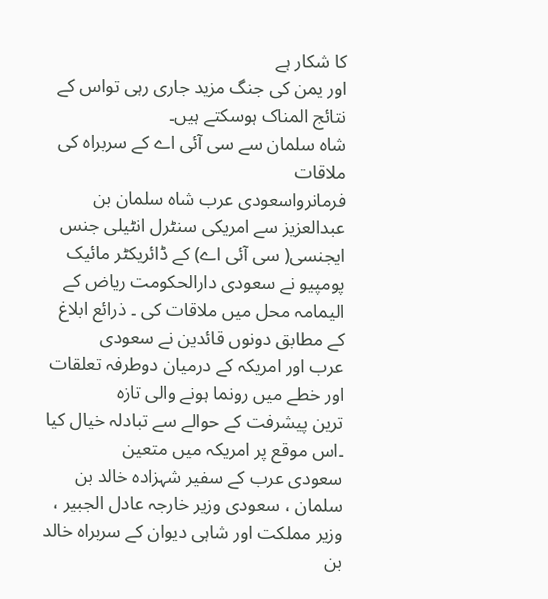کا شکار ہے
اور یمن کی جنگ مزید جاری رہی تواس کے نتائج المناک ہوسکتے ہیں۔
شاہ سلمان سے سی آئی اے کے سربراہ کی ملاقات
فرمانرواسعودی عرب شاہ سلمان بن عبدالعزیز سے امریکی سنٹرل انٹیلی جنس
ایجنسی( سی آئی اے) کے ڈائریکٹر مائیک پومپیو نے سعودی دارالحکومت ریاض کے
الیمامہ محل میں ملاقات کی ۔ ذرائع ابلاغ کے مطابق دونوں قائدین نے سعودی
عرب اور امریکہ کے درمیان دوطرفہ تعلقات اور خطے میں رونما ہونے والی تازہ
ترین پیشرفت کے حوالے سے تبادلہ خیال کیا ۔اس موقع پر امریکہ میں متعین
سعودی عرب کے سفیر شہزادہ خالد بن سلمان ، سعودی وزیر خارجہ عادل الجبیر ،
وزیر مملکت اور شاہی دیوان کے سربراہ خالد بن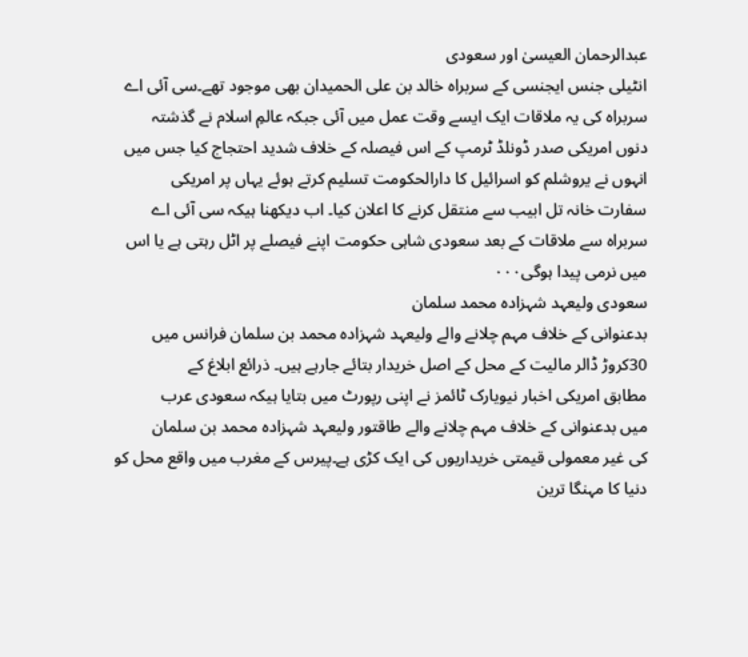عبدالرحمان العیسیٰ اور سعودی
انٹیلی جنس ایجنسی کے سربراہ خالد بن علی الحمیدان بھی موجود تھے۔سی آئی اے
سربراہ کی یہ ملاقات ایک ایسے وقت عمل میں آئی جبکہ عالمِ اسلام نے گذشتہ
دنوں امریکی صدر ڈونلڈ ٹرمپ کے اس فیصلہ کے خلاف شدید احتجاج کیا جس میں
انہوں نے یروشلم کو اسرائیل کا دارالحکومت تسلیم کرتے ہوئے یہاں پر امریکی
سفارت خانہ تل ابیب سے منتقل کرنے کا اعلان کیا۔ اب دیکھنا ہیکہ سی آئی اے
سربراہ سے ملاقات کے بعد سعودی شاہی حکومت اپنے فیصلے پر اٹل رہتی ہے یا اس
میں نرمی پیدا ہوگی۰۰۰
سعودی ولیعہد شہزادہ محمد سلمان
بدعنوانی کے خلاف مہم چلانے والے ولیعہد شہزادہ محمد بن سلمان فرانس میں
30کروڑ ڈالر مالیت کے محل کے اصل خریدار بتائے جارہے ہیں۔ ذرائع ابلاغ کے
مطابق امریکی اخبار نیویارک ٹائمز نے اپنی رپورٹ میں بتایا ہیکہ سعودی عرب
میں بدعنوانی کے خلاف مہم چلانے والے طاقتور ولیعہد شہزادہ محمد بن سلمان
کی غیر معمولی قیمتی خریداریوں کی ایک کڑی ہے۔پیرس کے مغرب میں واقع محل کو
دنیا کا مہنگا ترین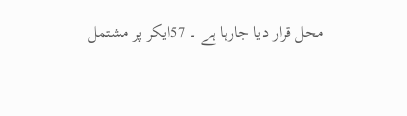محل قرار دیا جارہا ہے ۔ 57ایکر پر مشتمل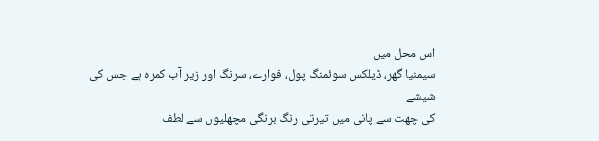اس محل میں
سیمنیا گھر، ڈیلکس سوئمنگ پول، فوارے، سرنگ اور زیر آب کمرہ ہے جس کی شیشے
کی چھت سے پانی میں تیرتی رنگ برنگی مچھلیوں سے لطف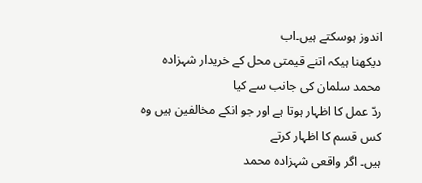اندوز ہوسکتے ہیں۔اب
دیکھنا ہیکہ اتنے قیمتی محل کے خریدار شہزادہ محمد سلمان کی جانب سے کیا
ردّ عمل کا اظہار ہوتا ہے اور جو انکے مخالفین ہیں وہ کس قسم کا اظہار کرتے
ہیں۔ اگر واقعی شہزادہ محمد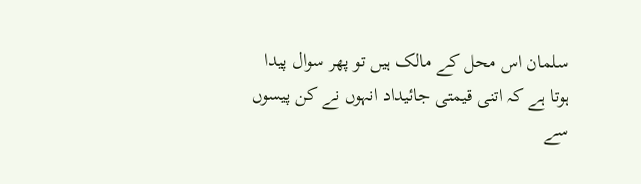سلمان اس محل کے مالک ہیں تو پھر سوال پیدا
ہوتا ہے کہ اتنی قیمتی جائیداد انہوں نے کن پیسوں سے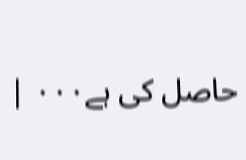حاصل کی ہے۰۰۰ |